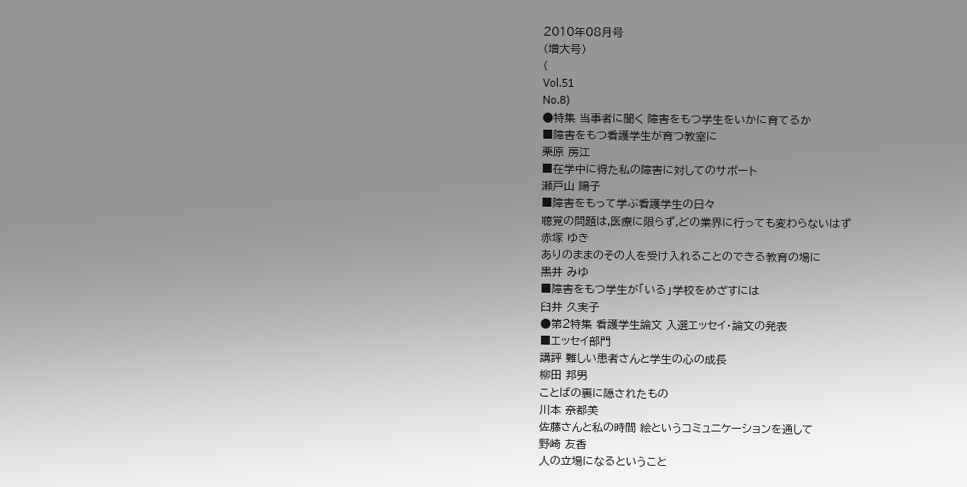2010年08月号
(増大号)
(
Vol.51
No.8)
●特集 当事者に聞く 障害をもつ学生をいかに育てるか
■障害をもつ看護学生が育つ教室に
栗原 房江
■在学中に得た私の障害に対してのサポート
瀬戸山 陽子
■障害をもって学ぶ看護学生の日々
聴覚の問題は,医療に限らず,どの業界に行っても変わらないはず
赤塚 ゆき
ありのままのその人を受け入れることのできる教育の場に
黒井 みゆ
■障害をもつ学生が「いる」学校をめざすには
臼井 久実子
●第2特集 看護学生論文 入選エッセイ・論文の発表
■エッセイ部門
講評 難しい患者さんと学生の心の成長
柳田 邦男
ことばの裏に隠されたもの
川本 奈都美
佐藤さんと私の時間 絵というコミュニケーションを通して
野崎 友香
人の立場になるということ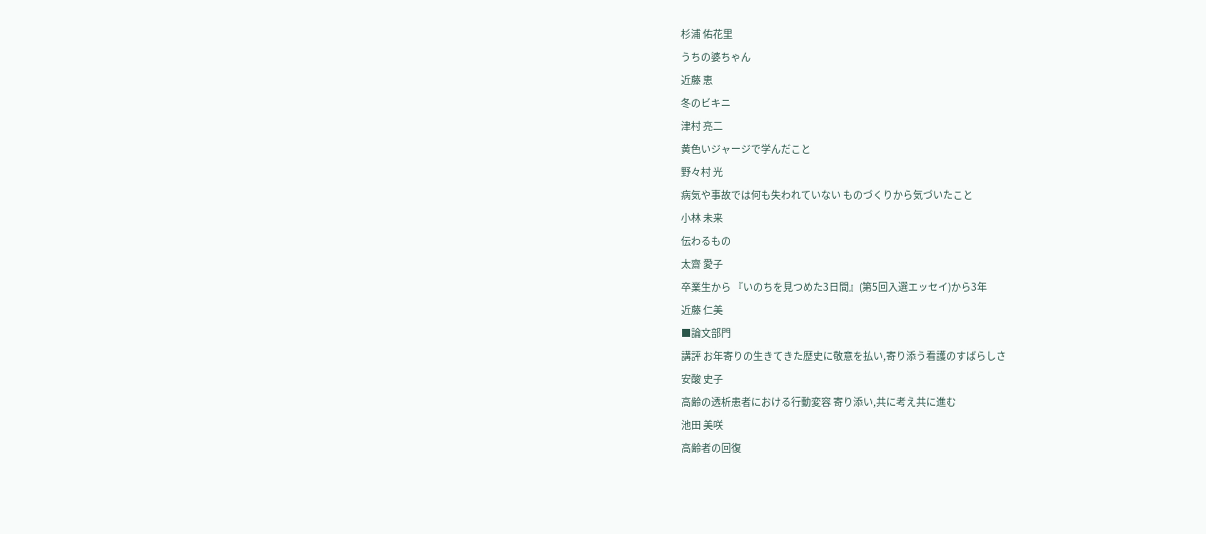杉浦 佑花里
うちの婆ちゃん
近藤 恵
冬のビキニ
津村 亮二
黄色いジャージで学んだこと
野々村 光
病気や事故では何も失われていない ものづくりから気づいたこと
小林 未来
伝わるもの
太齋 愛子
卒業生から 『いのちを見つめた3日間』(第5回入選エッセイ)から3年
近藤 仁美
■論文部門
講評 お年寄りの生きてきた歴史に敬意を払い,寄り添う看護のすばらしさ
安酸 史子
高齢の透析患者における行動変容 寄り添い,共に考え共に進む
池田 美咲
高齢者の回復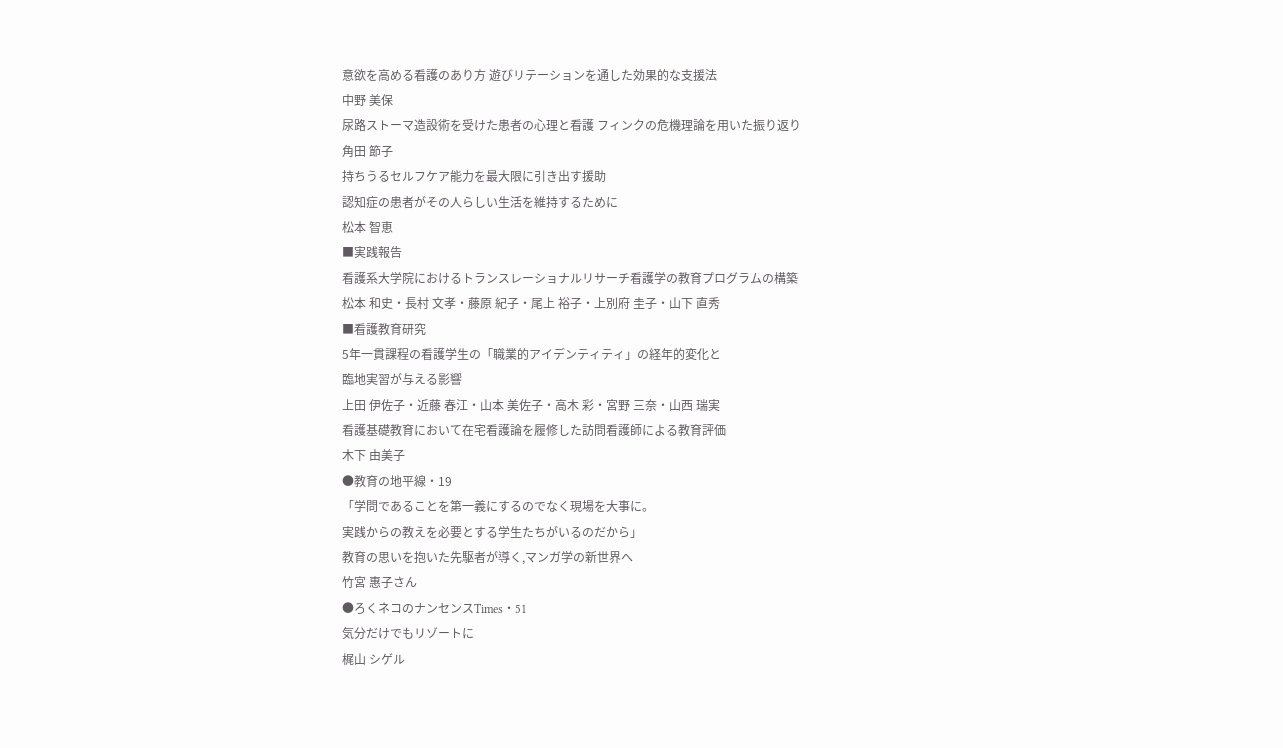意欲を高める看護のあり方 遊びリテーションを通した効果的な支援法
中野 美保
尿路ストーマ造設術を受けた患者の心理と看護 フィンクの危機理論を用いた振り返り
角田 節子
持ちうるセルフケア能力を最大限に引き出す援助
認知症の患者がその人らしい生活を維持するために
松本 智恵
■実践報告
看護系大学院におけるトランスレーショナルリサーチ看護学の教育プログラムの構築
松本 和史・長村 文孝・藤原 紀子・尾上 裕子・上別府 圭子・山下 直秀
■看護教育研究
5年一貫課程の看護学生の「職業的アイデンティティ」の経年的変化と
臨地実習が与える影響
上田 伊佐子・近藤 春江・山本 美佐子・高木 彩・宮野 三奈・山西 瑞実
看護基礎教育において在宅看護論を履修した訪問看護師による教育評価
木下 由美子
●教育の地平線・19
「学問であることを第一義にするのでなく現場を大事に。
実践からの教えを必要とする学生たちがいるのだから」
教育の思いを抱いた先駆者が導く,マンガ学の新世界へ
竹宮 惠子さん
●ろくネコのナンセンスTimes・51
気分だけでもリゾートに
梶山 シゲル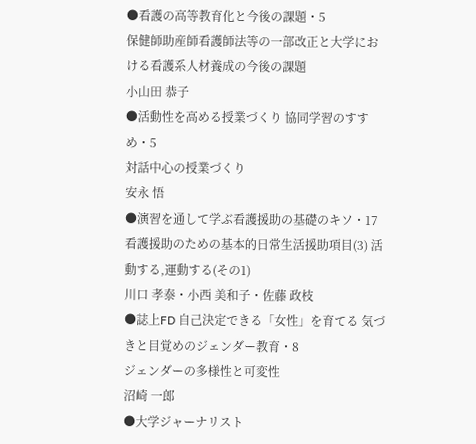●看護の高等教育化と今後の課題・5
保健師助産師看護師法等の一部改正と大学における看護系人材養成の今後の課題
小山田 恭子
●活動性を高める授業づくり 協同学習のすすめ・5
対話中心の授業づくり
安永 悟
●演習を通して学ぶ看護援助の基礎のキソ・17
看護援助のための基本的日常生活援助項目(3) 活動する,運動する(その1)
川口 孝泰・小西 美和子・佐藤 政枝
●誌上FD 自己決定できる「女性」を育てる 気づきと目覚めのジェンダー教育・8
ジェンダーの多様性と可変性
沼崎 一郎
●大学ジャーナリスト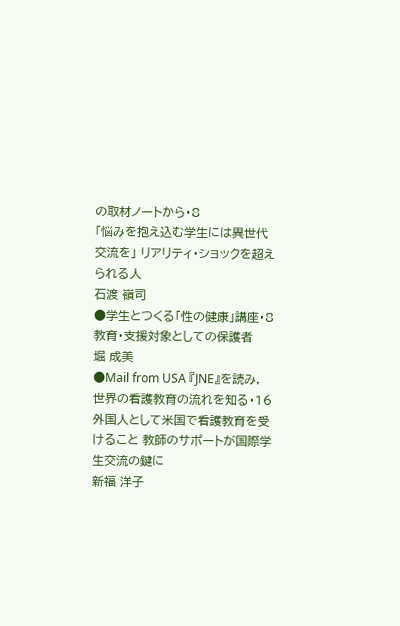の取材ノートから・8
「悩みを抱え込む学生には異世代交流を」 リアリティ・ショックを超えられる人
石渡 嶺司
●学生とつくる「性の健康」講座・8
教育・支援対象としての保護者
堀 成美
●Mail from USA 『JNE』を読み,世界の看護教育の流れを知る・16
外国人として米国で看護教育を受けること 教師のサポートが国際学生交流の鍵に
新福 洋子